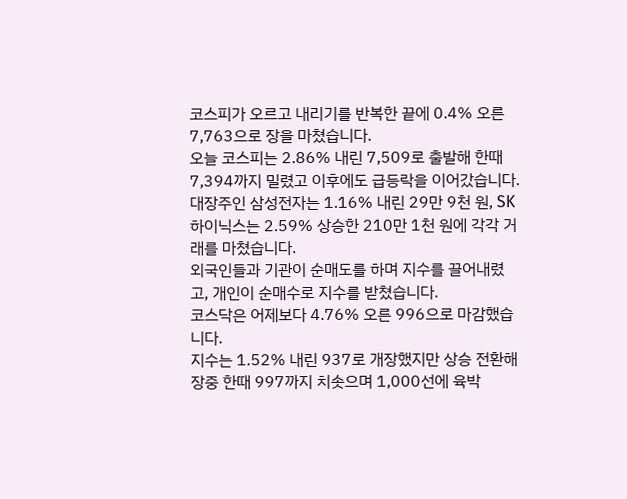코스피가 오르고 내리기를 반복한 끝에 0.4% 오른 7,763으로 장을 마쳤습니다.
오늘 코스피는 2.86% 내린 7,509로 출발해 한때 7,394까지 밀렸고 이후에도 급등락을 이어갔습니다.
대장주인 삼성전자는 1.16% 내린 29만 9천 원, SK하이닉스는 2.59% 상승한 210만 1천 원에 각각 거래를 마쳤습니다.
외국인들과 기관이 순매도를 하며 지수를 끌어내렸고, 개인이 순매수로 지수를 받쳤습니다.
코스닥은 어제보다 4.76% 오른 996으로 마감했습니다.
지수는 1.52% 내린 937로 개장했지만 상승 전환해 장중 한때 997까지 치솟으며 1,000선에 육박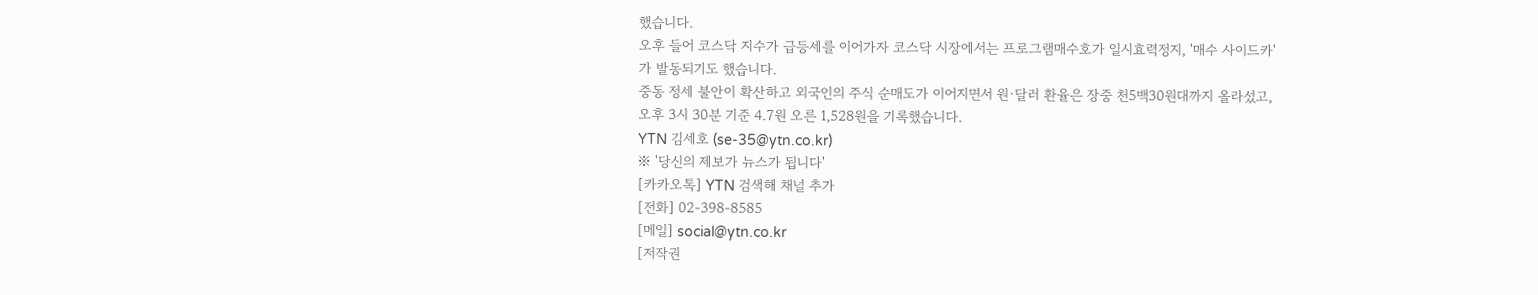했습니다.
오후 들어 코스닥 지수가 급등세를 이어가자 코스닥 시장에서는 프로그램매수호가 일시효력정지, '매수 사이드카'가 발동되기도 했습니다.
중동 정세 불안이 확산하고 외국인의 주식 순매도가 이어지면서 원·달러 환율은 장중 천5백30원대까지 올라섰고, 오후 3시 30분 기준 4.7원 오른 1,528원을 기록했습니다.
YTN 김세호 (se-35@ytn.co.kr)
※ '당신의 제보가 뉴스가 됩니다'
[카카오톡] YTN 검색해 채널 추가
[전화] 02-398-8585
[메일] social@ytn.co.kr
[저작권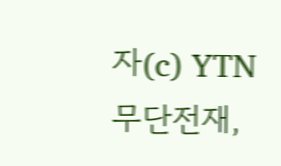자(c) YTN 무단전재,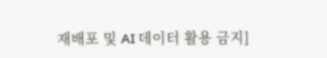재배포 및 AI 데이터 활용 금지]